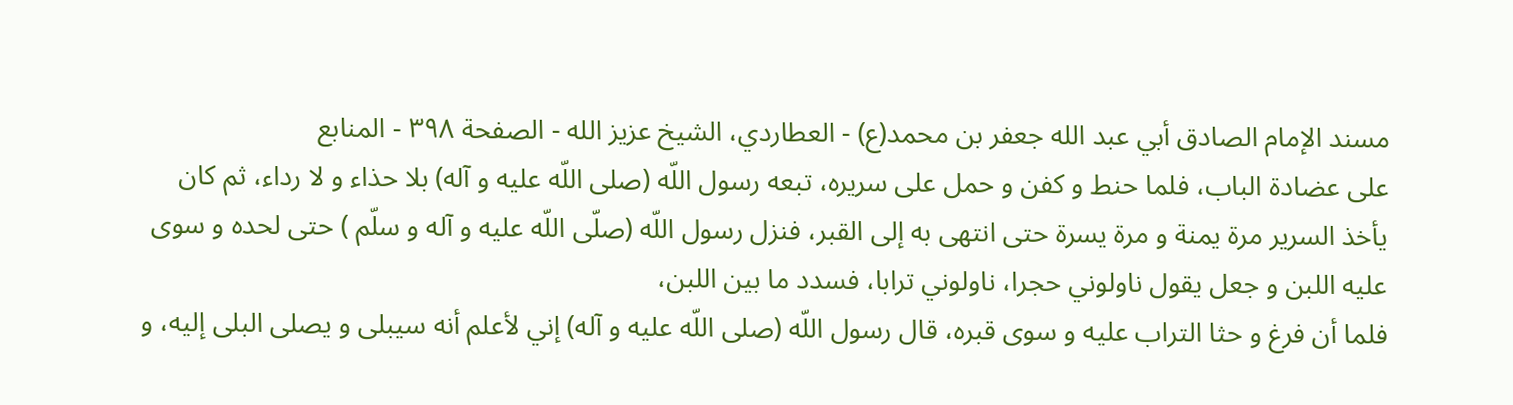مسند الإمام الصادق أبي عبد الله جعفر بن محمد(ع) - العطاردي، الشيخ عزيز الله - الصفحة ٣٩٨ - المنابع
على عضادة الباب، فلما حنط و كفن و حمل على سريره، تبعه رسول اللّه (صلى اللّه عليه و آله) بلا حذاء و لا رداء، ثم كان يأخذ السرير مرة يمنة و مرة يسرة حتى انتهى به إلى القبر، فنزل رسول اللّه (صلّى اللّه عليه و آله و سلّم ) حتى لحده و سوى عليه اللبن و جعل يقول ناولوني حجرا، ناولوني ترابا، فسدد ما بين اللبن،
فلما أن فرغ و حثا التراب عليه و سوى قبره، قال رسول اللّه (صلى اللّه عليه و آله) إني لأعلم أنه سيبلى و يصلى البلى إليه، و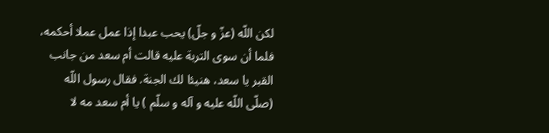لكن اللّه (عزّ و جلّ) يحب عبدا إذا عمل عملا أحكمه، فلما أن سوى التربة عليه قالت أم سعد من جانب القبر يا سعد، هنيئا لك الجنة. فقال رسول اللّه (صلّى اللّه عليه و آله و سلّم ) يا أم سعد مه لا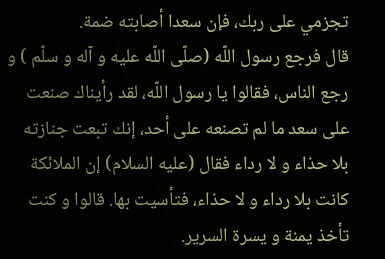تجزمي على ربك، فإن سعدا أصابته ضمة.
قال فرجع رسول اللّه (صلّى اللّه عليه و آله و سلّم ) و رجع الناس، فقالوا يا رسول اللّه، لقد رأيناك صنعت على سعد ما لم تصنعه على أحد، إنك تبعت جنازته بلا حذاء و لا رداء فقال (عليه السلام) إن الملائكة كانت بلا رداء و لا حذاء، فتأسيت بها. قالوا و كنت تأخذ يمنة و يسرة السرير.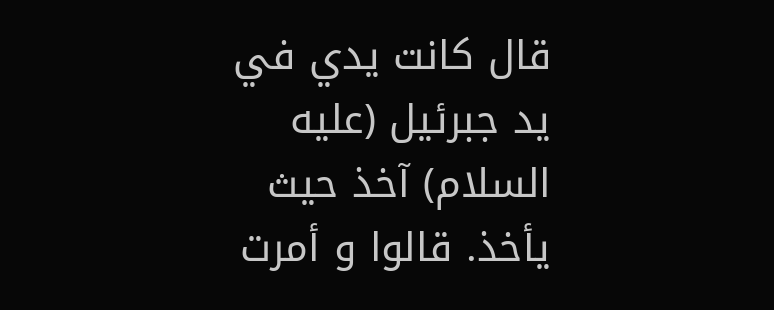قال كانت يدي في يد جبرئيل (عليه السلام) آخذ حيث يأخذ. قالوا و أمرت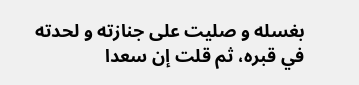بغسله و صليت على جنازته و لحدته في قبره، ثم قلت إن سعدا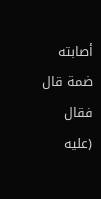أصابته ضمة قال فقال (عليه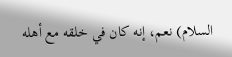السلام) نعم، إنه كان في خلقه مع أهله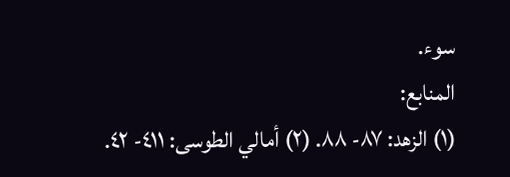سوء.
المنابع:
(١) الزهد: ٨٧- ٨٨. (٢) أمالي الطوسى: ٤١١- ٤٢.